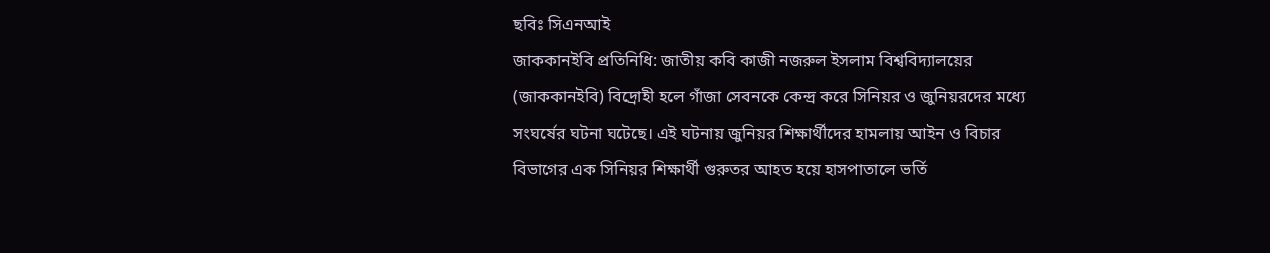ছবিঃ সিএনআই
জাককানইবি প্রতিনিধি: জাতীয় কবি কাজী নজরুল ইসলাম বিশ্ববিদ্যালয়ের (জাককানইবি) বিদ্রোহী হলে গাঁজা সেবনকে কেন্দ্র করে সিনিয়র ও জুনিয়রদের মধ্যে সংঘর্ষের ঘটনা ঘটেছে। এই ঘটনায় জুনিয়র শিক্ষার্থীদের হামলায় আইন ও বিচার বিভাগের এক সিনিয়র শিক্ষার্থী গুরুতর আহত হয়ে হাসপাতালে ভর্তি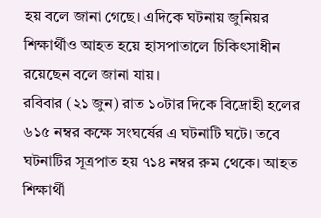হয় বলে জানা গেছে। এদিকে ঘটনায় জুনিয়র শিক্ষার্থীও আহত হয়ে হাসপাতালে চিকিৎসাধীন রয়েছেন বলে জানা যায়।
রবিবার (২১ জুন) রাত ১০টার দিকে বিদ্রোহী হলের ৬১৫ নম্বর কক্ষে সংঘর্ষের এ ঘটনাটি ঘটে। তবে ঘটনাটির সূত্রপাত হয় ৭১৪ নম্বর রুম থেকে। আহত শিক্ষার্থী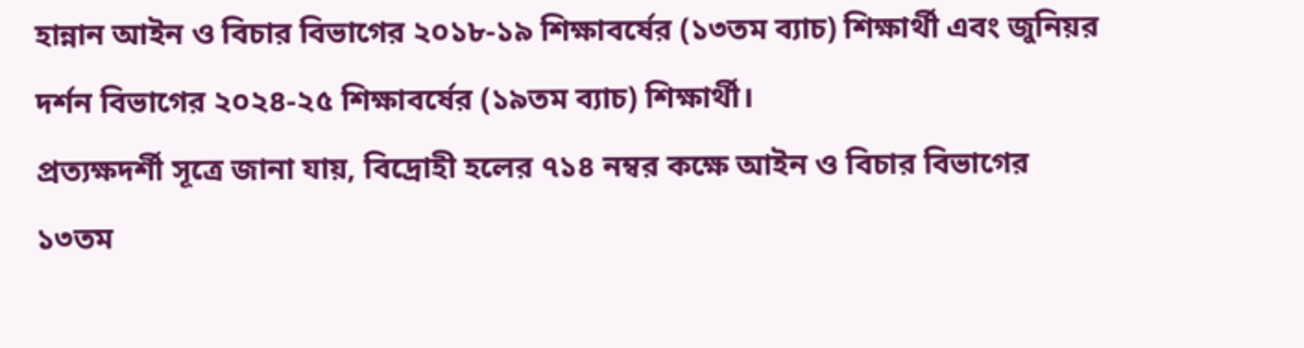হান্নান আইন ও বিচার বিভাগের ২০১৮-১৯ শিক্ষাবর্ষের (১৩তম ব্যাচ) শিক্ষার্থী এবং জুনিয়র দর্শন বিভাগের ২০২৪-২৫ শিক্ষাবর্ষের (১৯তম ব্যাচ) শিক্ষার্থী।
প্রত্যক্ষদর্শী সূত্রে জানা যায়, বিদ্রোহী হলের ৭১৪ নম্বর কক্ষে আইন ও বিচার বিভাগের ১৩তম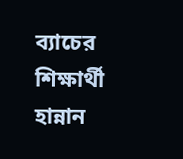ব্যাচের শিক্ষার্থী হান্নান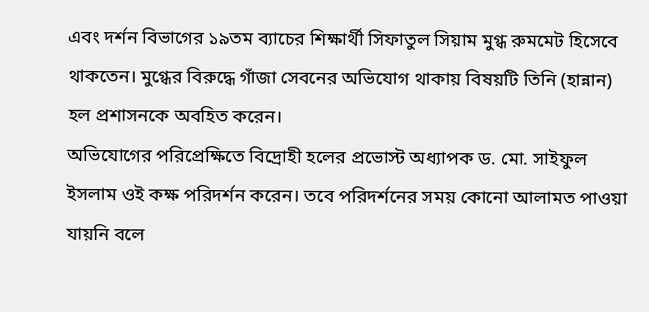এবং দর্শন বিভাগের ১৯তম ব্যাচের শিক্ষার্থী সিফাতুল সিয়াম মুগ্ধ রুমমেট হিসেবে থাকতেন। মুগ্ধের বিরুদ্ধে গাঁজা সেবনের অভিযোগ থাকায় বিষয়টি তিনি (হান্নান) হল প্রশাসনকে অবহিত করেন।
অভিযোগের পরিপ্রেক্ষিতে বিদ্রোহী হলের প্রভোস্ট অধ্যাপক ড. মো. সাইফুল ইসলাম ওই কক্ষ পরিদর্শন করেন। তবে পরিদর্শনের সময় কোনো আলামত পাওয়া যায়নি বলে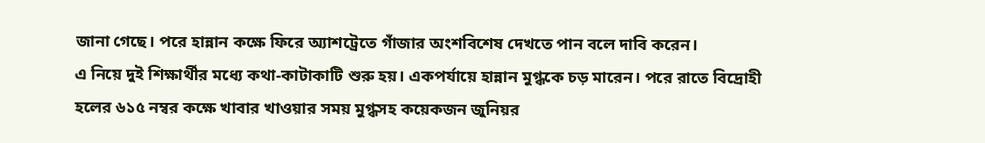জানা গেছে। পরে হান্নান কক্ষে ফিরে অ্যাশট্রেতে গাঁজার অংশবিশেষ দেখতে পান বলে দাবি করেন।
এ নিয়ে দুই শিক্ষার্থীর মধ্যে কথা-কাটাকাটি শুরু হয়। একপর্যায়ে হান্নান মুগ্ধকে চড় মারেন। পরে রাতে বিদ্রোহী হলের ৬১৫ নম্বর কক্ষে খাবার খাওয়ার সময় মুগ্ধসহ কয়েকজন জুনিয়র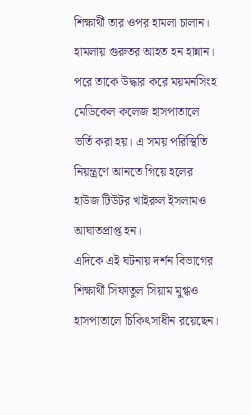শিক্ষার্থী তার ওপর হামলা চালান।
হামলায় গুরুতর আহত হন হান্নান। পরে তাকে উদ্ধার করে ময়মনসিংহ মেডিকেল কলেজ হাসপাতালে ভর্তি করা হয়। এ সময় পরিস্থিতি নিয়ন্ত্রণে আনতে গিয়ে হলের হাউজ টিউটর খাইরুল ইসলামও আঘাতপ্রাপ্ত হন।
এদিকে এই ঘটনায় দর্শন বিভাগের শিক্ষার্থী সিফাতুল সিয়াম মুগ্ধও হাসপাতালে চিকিৎসাধীন রয়েছেন।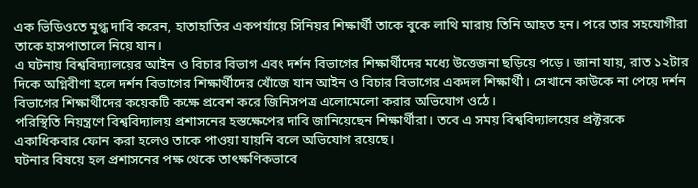এক ভিডিওতে মুগ্ধ দাবি করেন, হাতাহাতির একপর্যায়ে সিনিয়র শিক্ষার্থী তাকে বুকে লাথি মারায় তিনি আহত হন। পরে তার সহযোগীরা তাকে হাসপাতালে নিয়ে যান।
এ ঘটনায় বিশ্ববিদ্যালয়ের আইন ও বিচার বিভাগ এবং দর্শন বিভাগের শিক্ষার্থীদের মধ্যে উত্তেজনা ছড়িয়ে পড়ে। জানা যায়, রাত ১২টার দিকে অগ্নিবীণা হলে দর্শন বিভাগের শিক্ষার্থীদের খোঁজে যান আইন ও বিচার বিভাগের একদল শিক্ষার্থী। সেখানে কাউকে না পেয়ে দর্শন বিভাগের শিক্ষার্থীদের কয়েকটি কক্ষে প্রবেশ করে জিনিসপত্র এলোমেলো করার অভিযোগ ওঠে।
পরিস্থিতি নিয়ন্ত্রণে বিশ্ববিদ্যালয় প্রশাসনের হস্তক্ষেপের দাবি জানিয়েছেন শিক্ষার্থীরা। তবে এ সময় বিশ্ববিদ্যালয়ের প্রক্টরকে একাধিকবার ফোন করা হলেও তাকে পাওয়া যায়নি বলে অভিযোগ রয়েছে।
ঘটনার বিষয়ে হল প্রশাসনের পক্ষ থেকে তাৎক্ষণিকভাবে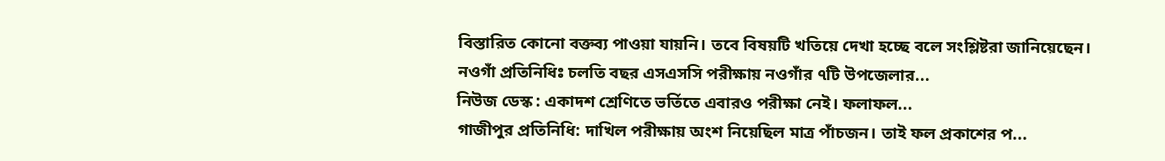বিস্তারিত কোনো বক্তব্য পাওয়া যায়নি। তবে বিষয়টি খতিয়ে দেখা হচ্ছে বলে সংশ্লিষ্টরা জানিয়েছেন।
নওগাঁ প্রতিনিধিঃ চলতি বছর এসএসসি পরীক্ষায় নওগাঁর ৭টি উপজেলার...
নিউজ ডেস্ক : একাদশ শ্রেণিতে ভর্তিতে এবারও পরীক্ষা নেই। ফলাফল...
গাজীপুর প্রতিনিধি: দাখিল পরীক্ষায় অংশ নিয়েছিল মাত্র পাঁচজন। তাই ফল প্রকাশের প...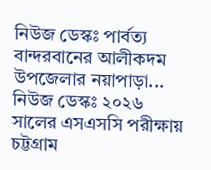নিউজ ডেস্কঃ পার্বত্য বান্দরবানের আলীকদম উপজেলার নয়াপাড়া...
নিউজ ডেস্কঃ ২০২৬ সালের এসএসসি পরীক্ষায় চট্টগ্রাম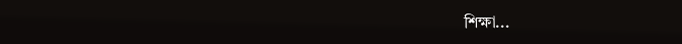শিক্ষা...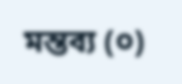মন্তব্য (০)